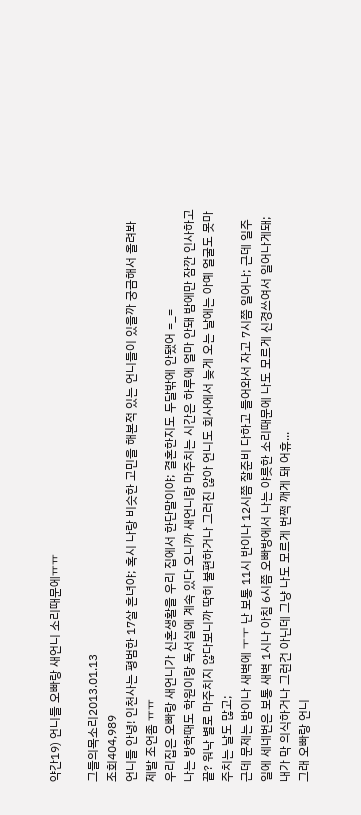약간19) 언니들 오빠랑 새언니 소리때문에ㅠㅠ

그들의목소리2013.01.13
조회404,989
언니들 안녕! 인천사는 평범한 17살 흔녀야; 혹시 나랑 비슷한 고민을 해본적 있는 언니들이 있을까 궁금해서 올려봐 제발 조언좀 ㅠㅠ
우리집은 오빠랑 새언니가 신혼생활을 우리 집에서 한단말이야; 결혼한지도 두달밖에 안됐어 =_=
나는 방학때도 학원이랑 독서실에 계속 있다 오니까 새언니랑 마주치는 시간은 하루에 얼마 안돼 밤에만 잠깐 인사하고 끝? 워낙 별로 마주치지 않다보니까 딱히 불편하거나 그러진 않아 언니도 회사에서 늦게 오는 날에는 아예 얼굴도 못마주치는 날도 많고;
근데 문제는 밤이나 새벽에 ㅜㅜ 난 보통 11시 반이나 12시쯤 잘준비 다하고 들어와서 자고 7시쯤 일어나; 근데 일주일에 세네번은 보통 새벽 1시나 아침 6시쯤 오빠방에서 나는 야릇한 소리때문에 나도 모르게 신경쓰여서 일어나게돼; 내가 막 의식하거나 그런건 아닌데 그냥 나도 모르게 번쩍 깨게 돼 어휴...
그래 오빠랑 언니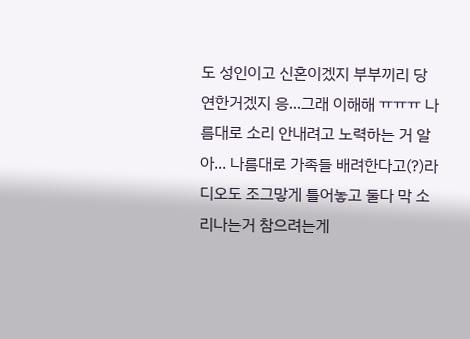도 성인이고 신혼이겠지 부부끼리 당연한거겠지 응...그래 이해해 ㅠㅠㅠ 나름대로 소리 안내려고 노력하는 거 알아... 나름대로 가족들 배려한다고(?)라디오도 조그맣게 틀어놓고 둘다 막 소리나는거 참으려는게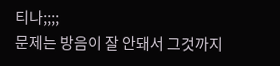티나;;;;
문제는 방음이 잘 안돼서 그것까지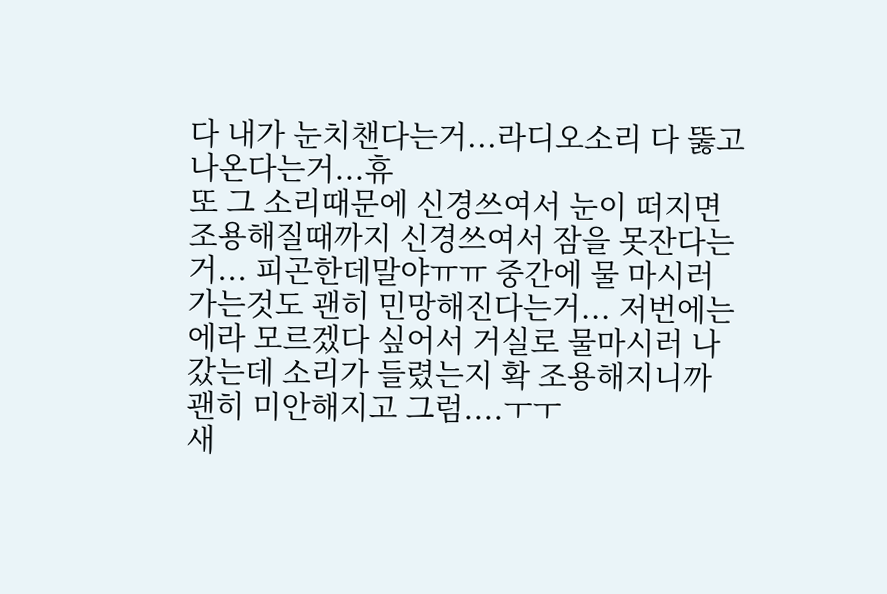다 내가 눈치챈다는거...라디오소리 다 뚫고 나온다는거...휴
또 그 소리때문에 신경쓰여서 눈이 떠지면 조용해질때까지 신경쓰여서 잠을 못잔다는거... 피곤한데말야ㅠㅠ 중간에 물 마시러 가는것도 괜히 민망해진다는거... 저번에는 에라 모르겠다 싶어서 거실로 물마시러 나갔는데 소리가 들렸는지 확 조용해지니까 괜히 미안해지고 그럼....ㅜㅜ
새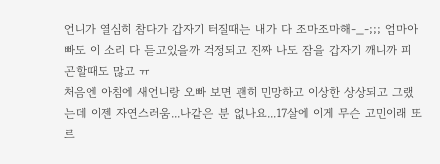언니가 열심히 참다가 갑자기 터질때는 내가 다 조마조마해-_-;;; 엄마아빠도 이 소리 다 듣고있을까 걱정되고 진짜 나도 잠을 갑자기 깨니까 피곤할때도 많고 ㅠ
처음엔 아침에 새언니랑 오빠 보면 괜히 민망하고 이상한 상상되고 그랬는데 이젠 자연스러움...나같은 분 없나요...17살에 이게 무슨 고민이래 또르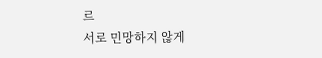르
서로 민망하지 않게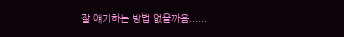잘 얘기하는 방법 없을까욤......